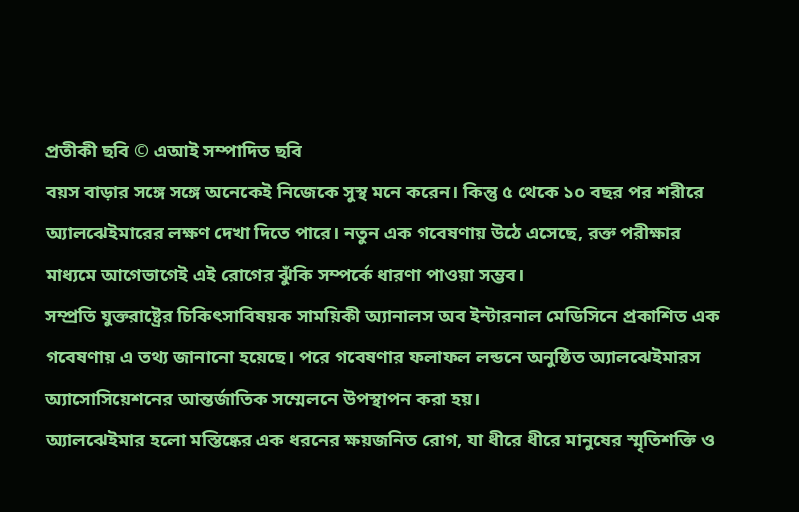প্রতীকী ছবি © এআই সম্পাদিত ছবি
বয়স বাড়ার সঙ্গে সঙ্গে অনেকেই নিজেকে সুস্থ মনে করেন। কিন্তু ৫ থেকে ১০ বছর পর শরীরে অ্যালঝেইমারের লক্ষণ দেখা দিতে পারে। নতুন এক গবেষণায় উঠে এসেছে, রক্ত পরীক্ষার মাধ্যমে আগেভাগেই এই রোগের ঝুঁকি সম্পর্কে ধারণা পাওয়া সম্ভব।
সম্প্রতি যুক্তরাষ্ট্রের চিকিৎসাবিষয়ক সাময়িকী অ্যানালস অব ইন্টারনাল মেডিসিনে প্রকাশিত এক গবেষণায় এ তথ্য জানানো হয়েছে। পরে গবেষণার ফলাফল লন্ডনে অনুষ্ঠিত অ্যালঝেইমারস অ্যাসোসিয়েশনের আন্তর্জাতিক সম্মেলনে উপস্থাপন করা হয়।
অ্যালঝেইমার হলো মস্তিষ্কের এক ধরনের ক্ষয়জনিত রোগ, যা ধীরে ধীরে মানুষের স্মৃতিশক্তি ও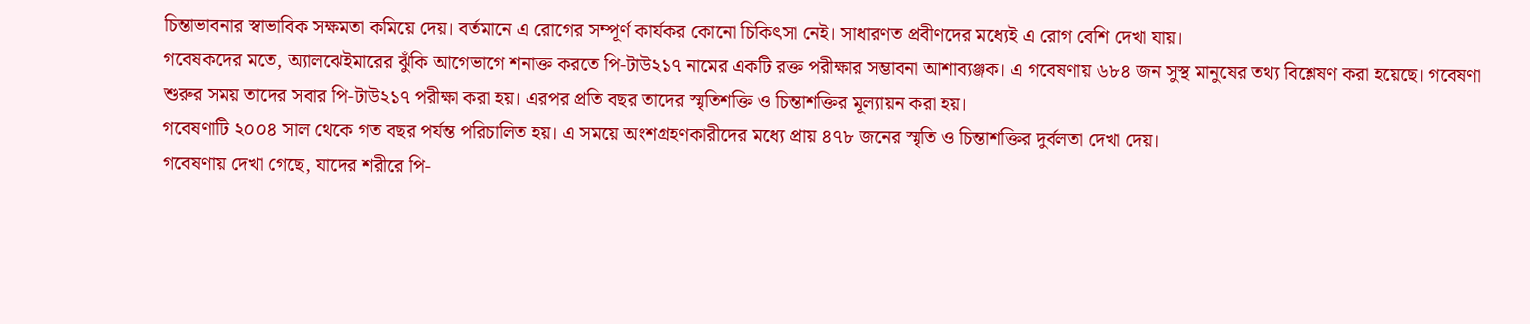চিন্তাভাবনার স্বাভাবিক সক্ষমতা কমিয়ে দেয়। বর্তমানে এ রোগের সম্পূর্ণ কার্যকর কোনো চিকিৎসা নেই। সাধারণত প্রবীণদের মধ্যেই এ রোগ বেশি দেখা যায়।
গবেষকদের মতে, অ্যালঝেইমারের ঝুঁকি আগেভাগে শনাক্ত করতে পি-টাউ২১৭ নামের একটি রক্ত পরীক্ষার সম্ভাবনা আশাব্যঞ্জক। এ গবেষণায় ৬৮৪ জন সুস্থ মানুষের তথ্য বিশ্লেষণ করা হয়েছে। গবেষণা শুরুর সময় তাদের সবার পি-টাউ২১৭ পরীক্ষা করা হয়। এরপর প্রতি বছর তাদের স্মৃতিশক্তি ও চিন্তাশক্তির মূল্যায়ন করা হয়।
গবেষণাটি ২০০৪ সাল থেকে গত বছর পর্যন্ত পরিচালিত হয়। এ সময়ে অংশগ্রহণকারীদের মধ্যে প্রায় ৪৭৮ জনের স্মৃতি ও চিন্তাশক্তির দুর্বলতা দেখা দেয়।
গবেষণায় দেখা গেছে, যাদের শরীরে পি-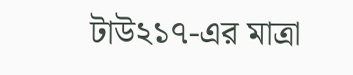টাউ২১৭-এর মাত্রা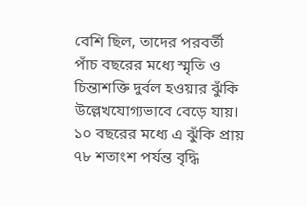বেশি ছিল, তাদের পরবর্তী পাঁচ বছরের মধ্যে স্মৃতি ও চিন্তাশক্তি দুর্বল হওয়ার ঝুঁকি উল্লেখযোগ্যভাবে বেড়ে যায়। ১০ বছরের মধ্যে এ ঝুঁকি প্রায় ৭৮ শতাংশ পর্যন্ত বৃদ্ধি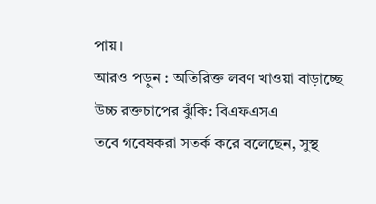পায়।
আরও পড়ুন : অতিরিক্ত লবণ খাওয়া বাড়াচ্ছে উচ্চ রক্তচাপের ঝুঁকি: বিএফএসএ
তবে গবেষকরা সতর্ক করে বলেছেন, সুস্থ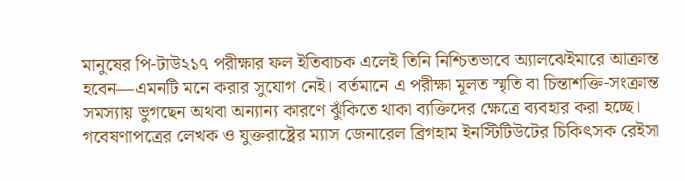মানুষের পি-টাউ২১৭ পরীক্ষার ফল ইতিবাচক এলেই তিনি নিশ্চিতভাবে অ্যালঝেইমারে আক্রান্ত হবেন—এমনটি মনে করার সুযোগ নেই। বর্তমানে এ পরীক্ষা মূলত স্মৃতি বা চিন্তাশক্তি-সংক্রান্ত সমস্যায় ভুগছেন অথবা অন্যান্য কারণে ঝুঁকিতে থাকা ব্যক্তিদের ক্ষেত্রে ব্যবহার করা হচ্ছে।
গবেষণাপত্রের লেখক ও যুক্তরাষ্ট্রের ম্যাস জেনারেল ব্রিগহাম ইনস্টিটিউটের চিকিৎসক রেইসা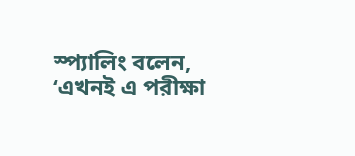স্প্যালিং বলেন, ‘এখনই এ পরীক্ষা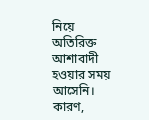নিয়ে অতিরিক্ত আশাবাদী হওয়ার সময় আসেনি। কারণ,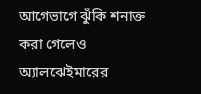আগেভাগে ঝুঁকি শনাক্ত করা গেলেও অ্যালঝেইমারের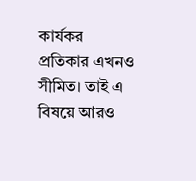কার্যকর প্রতিকার এখনও সীমিত। তাই এ বিষয়ে আরও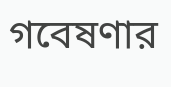গবেষণার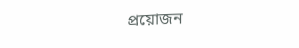প্রয়োজন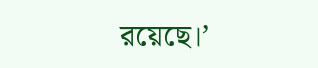রয়েছে।’